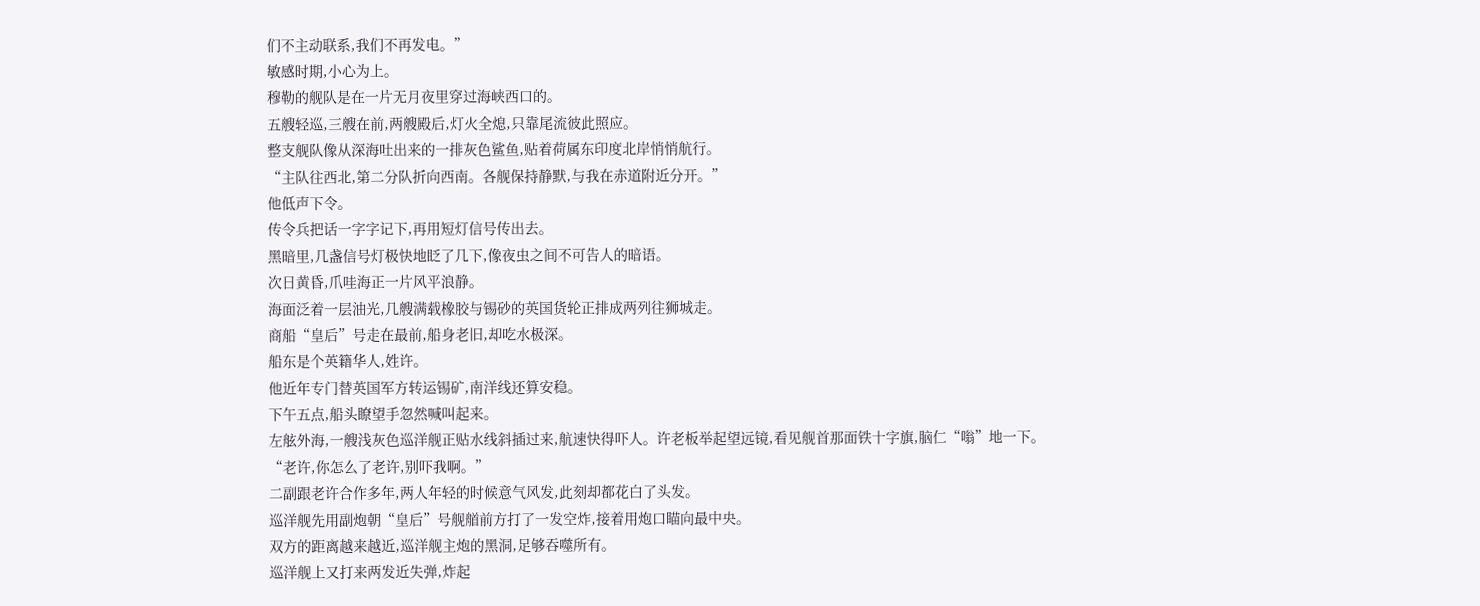们不主动联系,我们不再发电。”
敏感时期,小心为上。
穆勒的舰队是在一片无月夜里穿过海峡西口的。
五艘轻巡,三艘在前,两艘殿后,灯火全熄,只靠尾流彼此照应。
整支舰队像从深海吐出来的一排灰色鲨鱼,贴着荷属东印度北岸悄悄航行。
“主队往西北,第二分队折向西南。各舰保持静默,与我在赤道附近分开。”
他低声下令。
传令兵把话一字字记下,再用短灯信号传出去。
黑暗里,几盏信号灯极快地眨了几下,像夜虫之间不可告人的暗语。
次日黄昏,爪哇海正一片风平浪静。
海面泛着一层油光,几艘满载橡胶与锡砂的英国货轮正排成两列往狮城走。
商船“皇后”号走在最前,船身老旧,却吃水极深。
船东是个英籍华人,姓许。
他近年专门替英国军方转运锡矿,南洋线还算安稳。
下午五点,船头瞭望手忽然喊叫起来。
左舷外海,一艘浅灰色巡洋舰正贴水线斜插过来,航速快得吓人。许老板举起望远镜,看见舰首那面铁十字旗,脑仁“嗡”地一下。
“老许,你怎么了老许,别吓我啊。”
二副跟老许合作多年,两人年轻的时候意气风发,此刻却都花白了头发。
巡洋舰先用副炮朝“皇后”号舰艏前方打了一发空炸,接着用炮口瞄向最中央。
双方的距离越来越近,巡洋舰主炮的黑洞,足够吞噬所有。
巡洋舰上又打来两发近失弹,炸起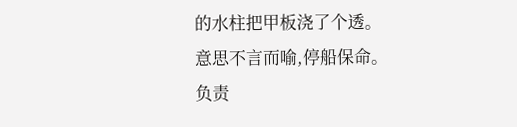的水柱把甲板浇了个透。
意思不言而喻,停船保命。
负责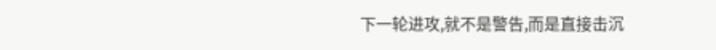下一轮进攻,就不是警告,而是直接击沉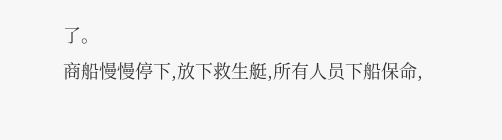了。
商船慢慢停下,放下救生艇,所有人员下船保命,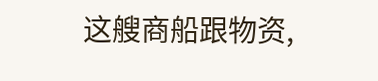这艘商船跟物资,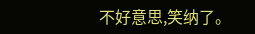不好意思,笑纳了。